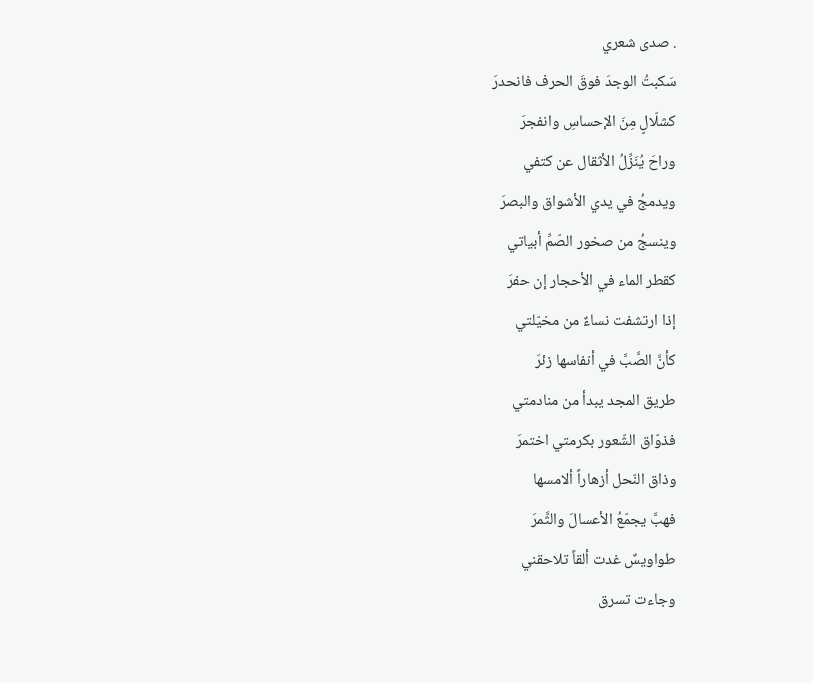. صدى شعري
سَكبتُ الوجدَ فوقَ الحرف فانحدرَ
كشلّالٍ مِنَ الإحساسِ وانفجرَ
وراحَ يُنَزِّلُ الأثقال عن كتفي
ويدمجُ في يدي الأشواق والبصرَ
وينسجُ من صخور الصّمِّ أبياتي
كقطر الماء في الأحجار إن حفرَ
إذا ارتشفت نساءٌ من مخيّلتي
كأنَّ الصَّبَّ في أنفاسها زئرَ
طريق المجد يبدأ من منادمتي
فذوّاق الشّعور بكرمتي اختمرَ
وذاق النّحل أزهاراً ألامسها
فهبَّ يجمّعُ الأعسالَ والثَّمرَ
طواويسٌ غدت ألقاً تلاحقني
وجاءت تسرق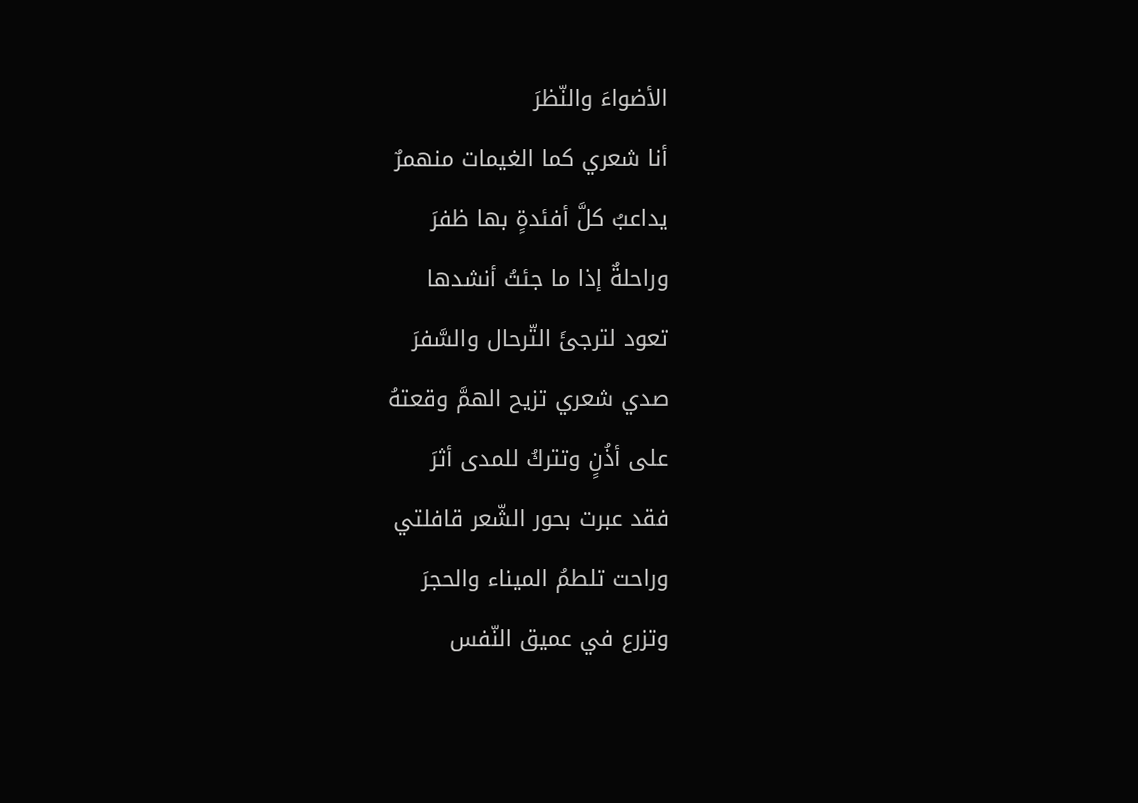الأضواءَ والنّظرَ
أنا شعري كما الغيمات منهمرٌ
يداعبُ كلَّ أفئدةٍ بها ظفرَ
وراحلةٌ إذا ما جئتُ أنشدها
تعود لترجئَ التّرحال والسَّفرَ
صدي شعري تزيح الهمَّ وقعتهُ
على أذُنٍ وتتركُ للمدى أثرَ
فقد عبرت بحور الشّعر قافلتي
وراحت تلطمُ الميناء والحجرَ
وتزرع في عميق النّفس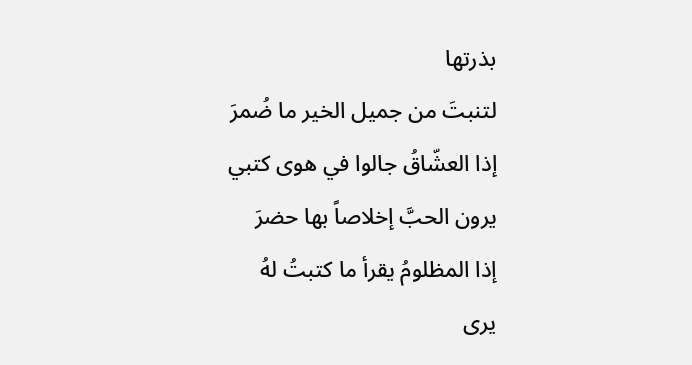بذرتها
لتنبتَ من جميل الخير ما ضُمرَ
إذا العشّاقُ جالوا في هوى كتبي
يرون الحبَّ إخلاصاً بها حضرَ
إذا المظلومُ يقرأ ما كتبتُ لهُ
يرى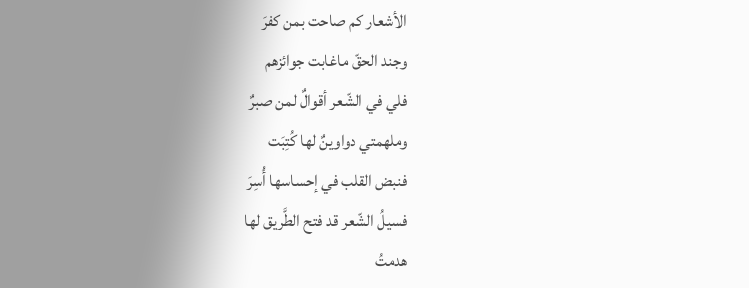الأشعار كم صاحت بمن كفرَ
وجند الحقّ ماغابت جوائزهم
فلي في الشّعر أقوالٌ لمن صبرٌ
وملهمتي دواوينٌ لها كُتِبَت
فنبض القلب في إحساسها أُسِرَ
فسيلُ الشّعر قد فتح الطَّريق لها
هدمتُ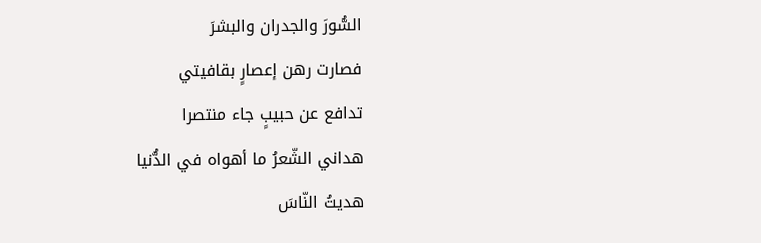السُّورَ والجدران والبشرَ
فصارت رهن إعصارٍ بقافيتي
تدافع عن حبيبٍ جاء منتصرا
هداني الشّعرُ ما أهواه في الدُّنيا
هديتُ النّاسَ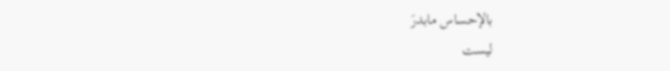بالإحساس مابدرَ
ليست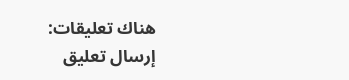هناك تعليقات:
إرسال تعليق